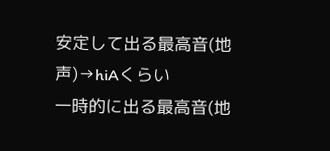安定して出る最高音(地声)→hiAくらい
一時的に出る最高音(地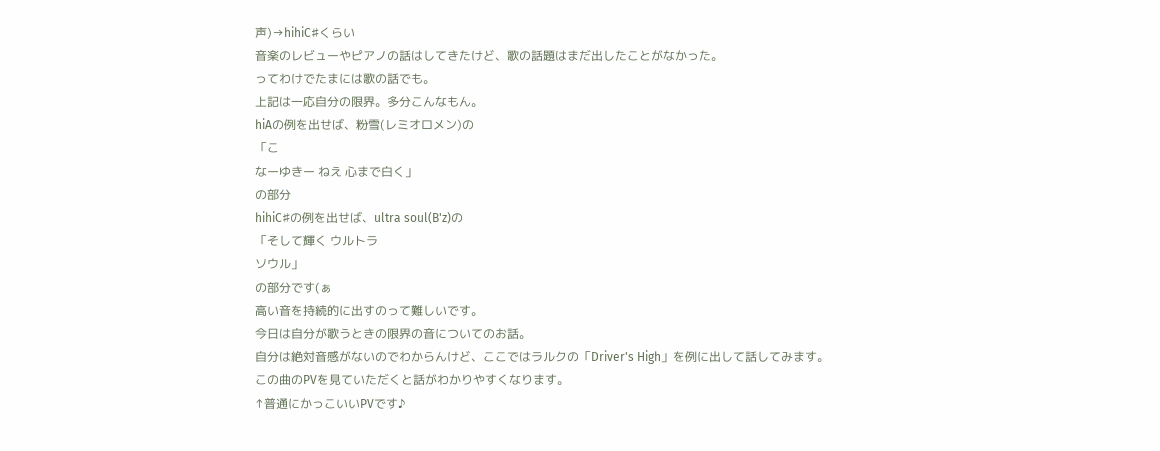声)→hihiC♯くらい
音楽のレビューやピアノの話はしてきたけど、歌の話題はまだ出したことがなかった。
ってわけでたまには歌の話でも。
上記は一応自分の限界。多分こんなもん。
hiAの例を出せば、粉雪(レミオロメン)の
「こ
なーゆきー ねえ 心まで白く」
の部分
hihiC♯の例を出せば、ultra soul(B'z)の
「そして輝く ウルトラ
ソウル」
の部分です(ぁ
高い音を持続的に出すのって難しいです。
今日は自分が歌うときの限界の音についてのお話。
自分は絶対音感がないのでわからんけど、ここではラルクの「Driver's High」を例に出して話してみます。
この曲のPVを見ていただくと話がわかりやすくなります。
↑普通にかっこいいPVです♪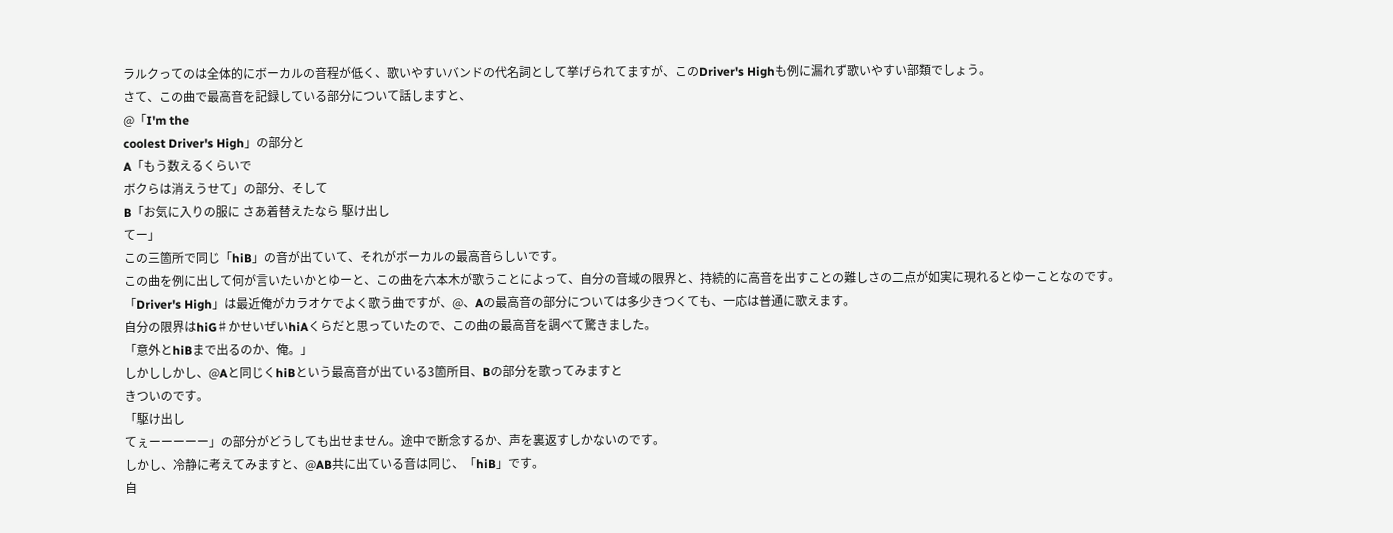ラルクってのは全体的にボーカルの音程が低く、歌いやすいバンドの代名詞として挙げられてますが、このDriver's Highも例に漏れず歌いやすい部類でしょう。
さて、この曲で最高音を記録している部分について話しますと、
@「I'm the
coolest Driver's High」の部分と
A「もう数えるくらいで
ボクらは消えうせて」の部分、そして
B「お気に入りの服に さあ着替えたなら 駆け出し
てー」
この三箇所で同じ「hiB」の音が出ていて、それがボーカルの最高音らしいです。
この曲を例に出して何が言いたいかとゆーと、この曲を六本木が歌うことによって、自分の音域の限界と、持続的に高音を出すことの難しさの二点が如実に現れるとゆーことなのです。
「Driver's High」は最近俺がカラオケでよく歌う曲ですが、@、Aの最高音の部分については多少きつくても、一応は普通に歌えます。
自分の限界はhiG♯かせいぜいhiAくらだと思っていたので、この曲の最高音を調べて驚きました。
「意外とhiBまで出るのか、俺。」
しかししかし、@Aと同じくhiBという最高音が出ている3箇所目、Bの部分を歌ってみますと
きついのです。
「駆け出し
てぇーーーーー」の部分がどうしても出せません。途中で断念するか、声を裏返すしかないのです。
しかし、冷静に考えてみますと、@AB共に出ている音は同じ、「hiB」です。
自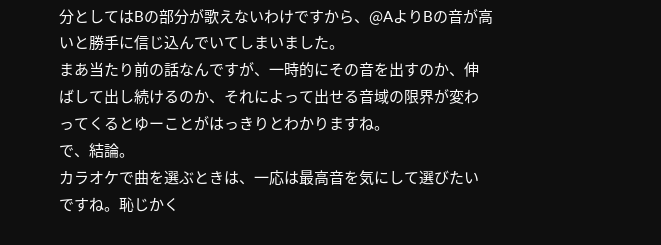分としてはBの部分が歌えないわけですから、@AよりBの音が高いと勝手に信じ込んでいてしまいました。
まあ当たり前の話なんですが、一時的にその音を出すのか、伸ばして出し続けるのか、それによって出せる音域の限界が変わってくるとゆーことがはっきりとわかりますね。
で、結論。
カラオケで曲を選ぶときは、一応は最高音を気にして選びたいですね。恥じかく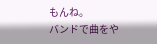もんね。
バンドで曲をや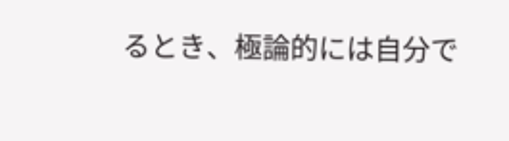るとき、極論的には自分で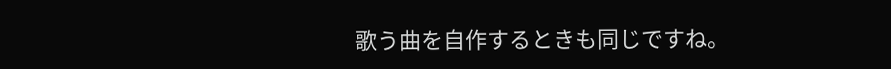歌う曲を自作するときも同じですね。